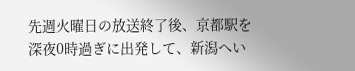先週火曜日の放送終了後、京都駅を深夜0時過ぎに出発して、新潟へい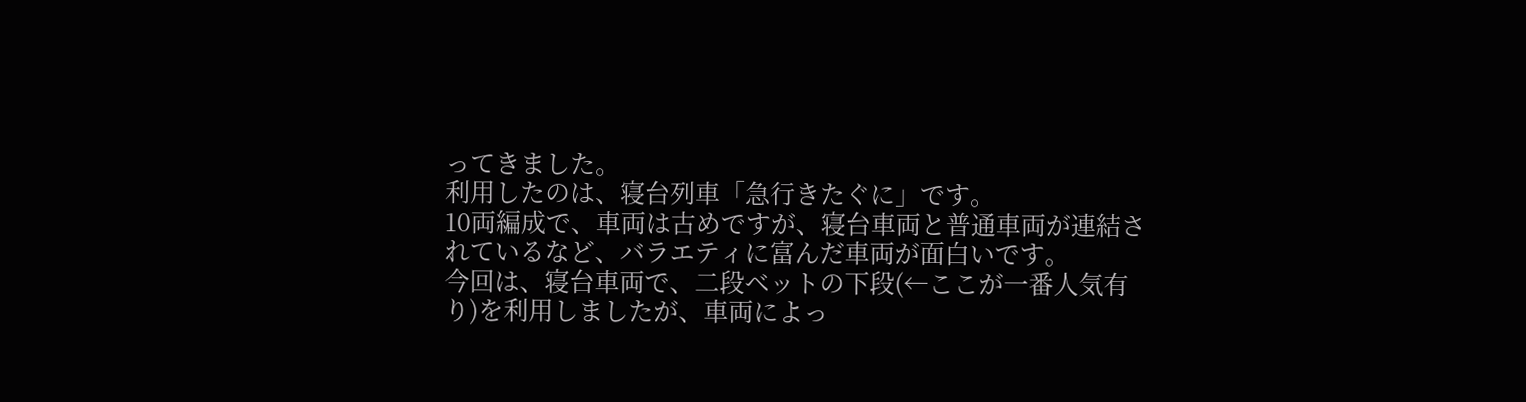ってきました。
利用したのは、寝台列車「急行きたぐに」です。
10両編成で、車両は古めですが、寝台車両と普通車両が連結されているなど、バラエティに富んだ車両が面白いです。
今回は、寝台車両で、二段ベットの下段(←ここが一番人気有り)を利用しましたが、車両によっ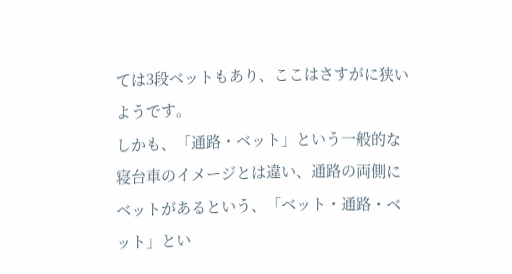ては3段ベットもあり、ここはさすがに狭いようです。
しかも、「通路・ベット」という一般的な寝台車のイメージとは違い、通路の両側にベットがあるという、「ベット・通路・ベット」とい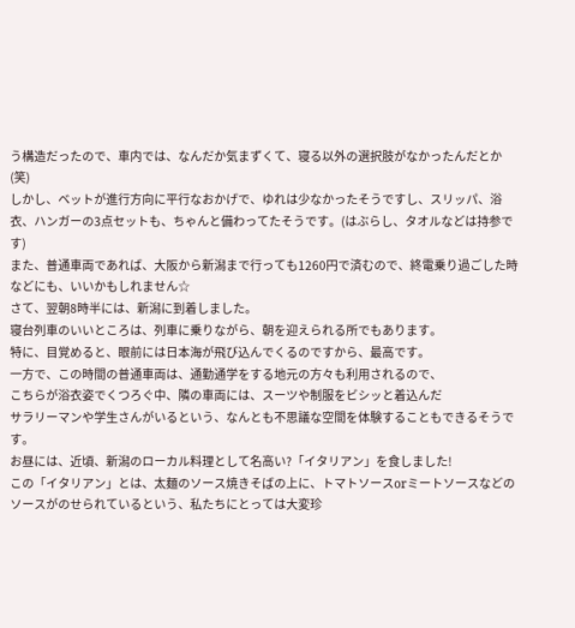う構造だったので、車内では、なんだか気まずくて、寝る以外の選択肢がなかったんだとか(笑)
しかし、ベットが進行方向に平行なおかげで、ゆれは少なかったそうですし、スリッパ、浴衣、ハンガーの3点セットも、ちゃんと備わってたそうです。(はぶらし、タオルなどは持参です)
また、普通車両であれば、大阪から新潟まで行っても1260円で済むので、終電乗り過ごした時などにも、いいかもしれません☆
さて、翌朝8時半には、新潟に到着しました。
寝台列車のいいところは、列車に乗りながら、朝を迎えられる所でもあります。
特に、目覚めると、眼前には日本海が飛び込んでくるのですから、最高です。
一方で、この時間の普通車両は、通勤通学をする地元の方々も利用されるので、
こちらが浴衣姿でくつろぐ中、隣の車両には、スーツや制服をビシッと着込んだ
サラリーマンや学生さんがいるという、なんとも不思議な空間を体験することもできるそうです。
お昼には、近頃、新潟のローカル料理として名高い?「イタリアン」を食しました!
この「イタリアン」とは、太麺のソース焼きそばの上に、トマトソースorミートソースなどのソースがのせられているという、私たちにとっては大変珍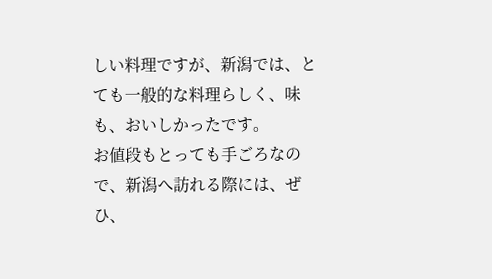しい料理ですが、新潟では、とても一般的な料理らしく、味も、おいしかったです。
お値段もとっても手ごろなので、新潟へ訪れる際には、ぜひ、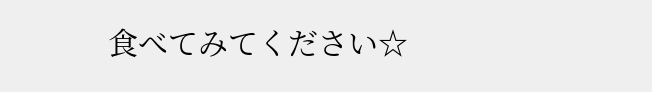食べてみてください☆